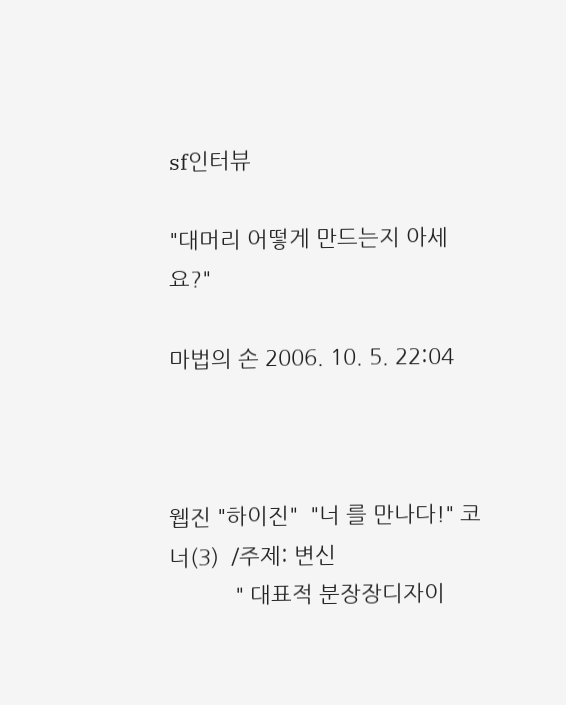sf인터뷰

"대머리 어떻게 만드는지 아세요?"

마법의 손 2006. 10. 5. 22:04



웹진 "하이진"  "너 를 만나다!" 코너(3)  /주제: 변신
           " 대표적 분장장디자이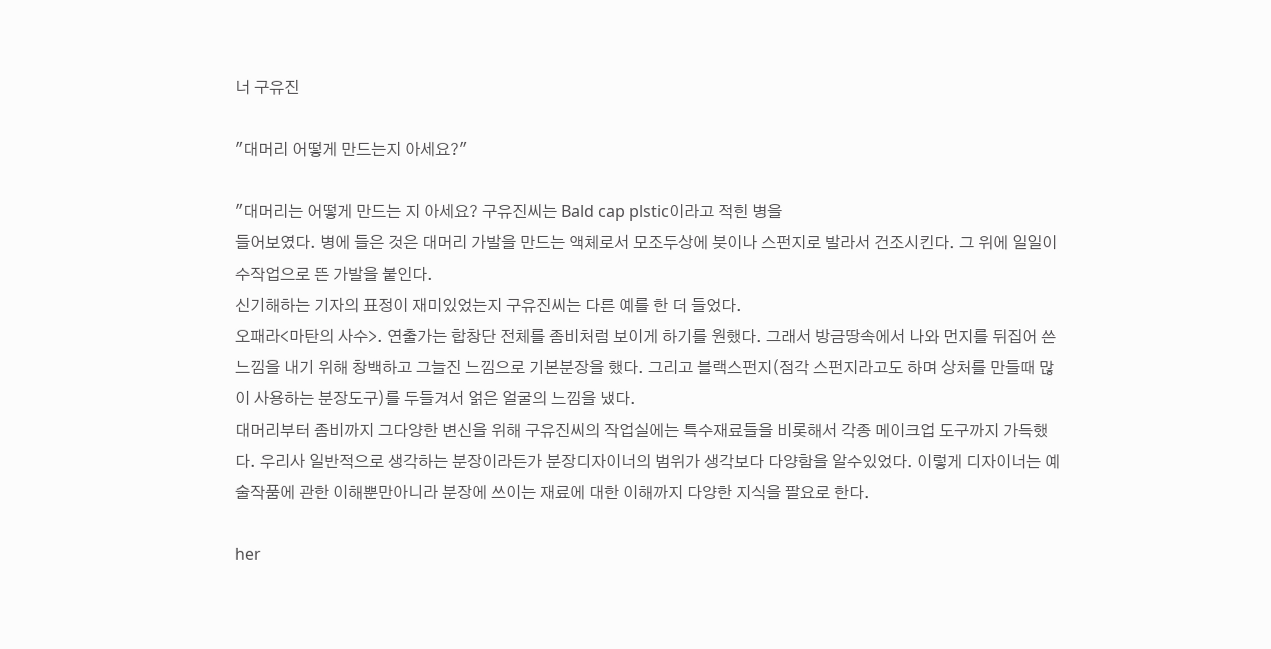너 구유진

"대머리 어떻게 만드는지 아세요?"

"대머리는 어떻게 만드는 지 아세요? 구유진씨는 Bald cap plstic이라고 적힌 병을
들어보였다. 병에 들은 것은 대머리 가발을 만드는 액체로서 모조두상에 붓이나 스펀지로 발라서 건조시킨다. 그 위에 일일이 수작업으로 뜬 가발을 붙인다.
신기해하는 기자의 표정이 재미있었는지 구유진씨는 다른 예를 한 더 들었다.
오패라<마탄의 사수>. 연출가는 합창단 전체를 좀비처럼 보이게 하기를 원했다. 그래서 방금땅속에서 나와 먼지를 뒤집어 쓴 느낌을 내기 위해 창백하고 그늘진 느낌으로 기본분장을 했다. 그리고 블랙스펀지(점각 스펀지라고도 하며 상처를 만들때 많이 사용하는 분장도구)를 두들겨서 얽은 얼굴의 느낌을 냈다.
대머리부터 좀비까지 그다양한 변신을 위해 구유진씨의 작업실에는 특수재료들을 비롯해서 각종 메이크업 도구까지 가득했다. 우리사 일반적으로 생각하는 분장이라든가 분장디자이너의 범위가 생각보다 다양함을 알수있었다. 이렇게 디자이너는 예술작품에 관한 이해뿐만아니라 분장에 쓰이는 재료에 대한 이해까지 다양한 지식을 팔요로 한다.

her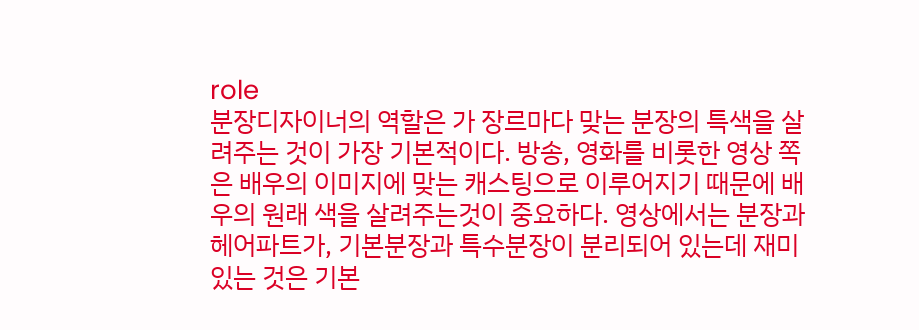role
분장디자이너의 역할은 가 장르마다 맞는 분장의 특색을 살려주는 것이 가장 기본적이다. 방송, 영화를 비롯한 영상 쪽은 배우의 이미지에 맞는 캐스팅으로 이루어지기 때문에 배우의 원래 색을 살려주는것이 중요하다. 영상에서는 분장과 헤어파트가, 기본분장과 특수분장이 분리되어 있는데 재미있는 것은 기본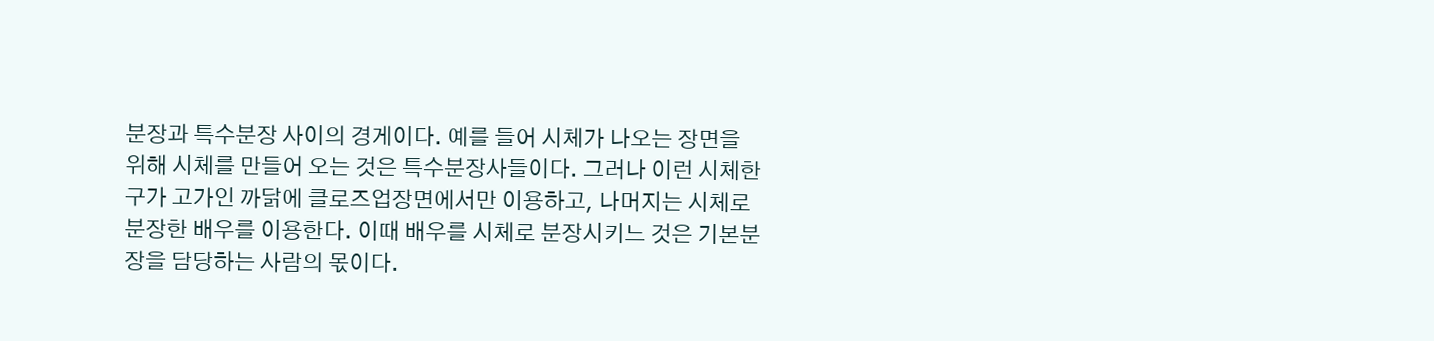분장과 특수분장 사이의 경게이다. 예를 들어 시체가 나오는 장면을 위해 시체를 만들어 오는 것은 특수분장사들이다. 그러나 이런 시체한 구가 고가인 까닭에 클로즈업장면에서만 이용하고, 나머지는 시체로 분장한 배우를 이용한다. 이때 배우를 시체로 분장시키느 것은 기본분장을 담당하는 사람의 몫이다.